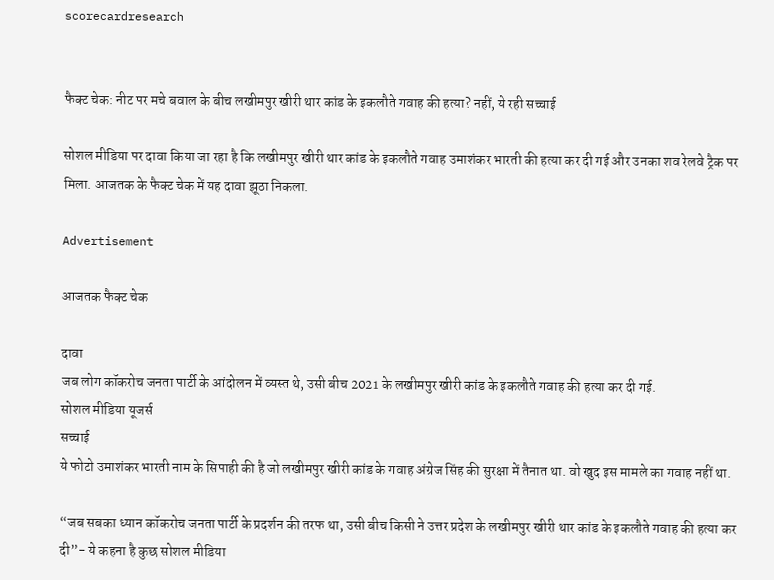scorecardresearch


फैक्ट चेक: नीट पर मचे बवाल के बीच लखीमपुर खीरी थार कांड के इकलौते गवाह की हत्या? नहीं, ये रही सच्चाई

सोशल मीडिया पर दावा किया जा रहा है कि लखीमपुर खीरी थार कांड के इकलौते गवाह उमाशंकर भारती की हत्या कर दी गई और उनका शव रेलवे ट्रैक पर मिला. आजतक के फैक्ट चेक में यह दावा झूठा निकला.

Advertisement

आजतक फैक्ट चेक

दावा
जब लोग कॉकरोच जनता पार्टी के आंदोलन में व्यस्त थे, उसी बीच 2021 के लखीमपुर खीरी कांड के इकलौते गवाह की हत्या कर दी गई.
सोशल मीडिया यूजर्स
सच्चाई
ये फोटो उमाशंकर भारती नाम के सिपाही की है जो लखीमपुर खीरी कांड के गवाह अंग्रेज सिंह की सुरक्षा में तैनात था. वो खुद इस मामले का गवाह नहीं था.

“जब सबका ध्यान कॉकरोच जनता पार्टी के प्रदर्शन की तरफ था, उसी बीच किसी ने उत्तर प्रदेश के लखीमपुर खीरी थार कांड के इकलौते गवाह की हत्या कर दी”- ये कहना है कुछ सोशल मीडिया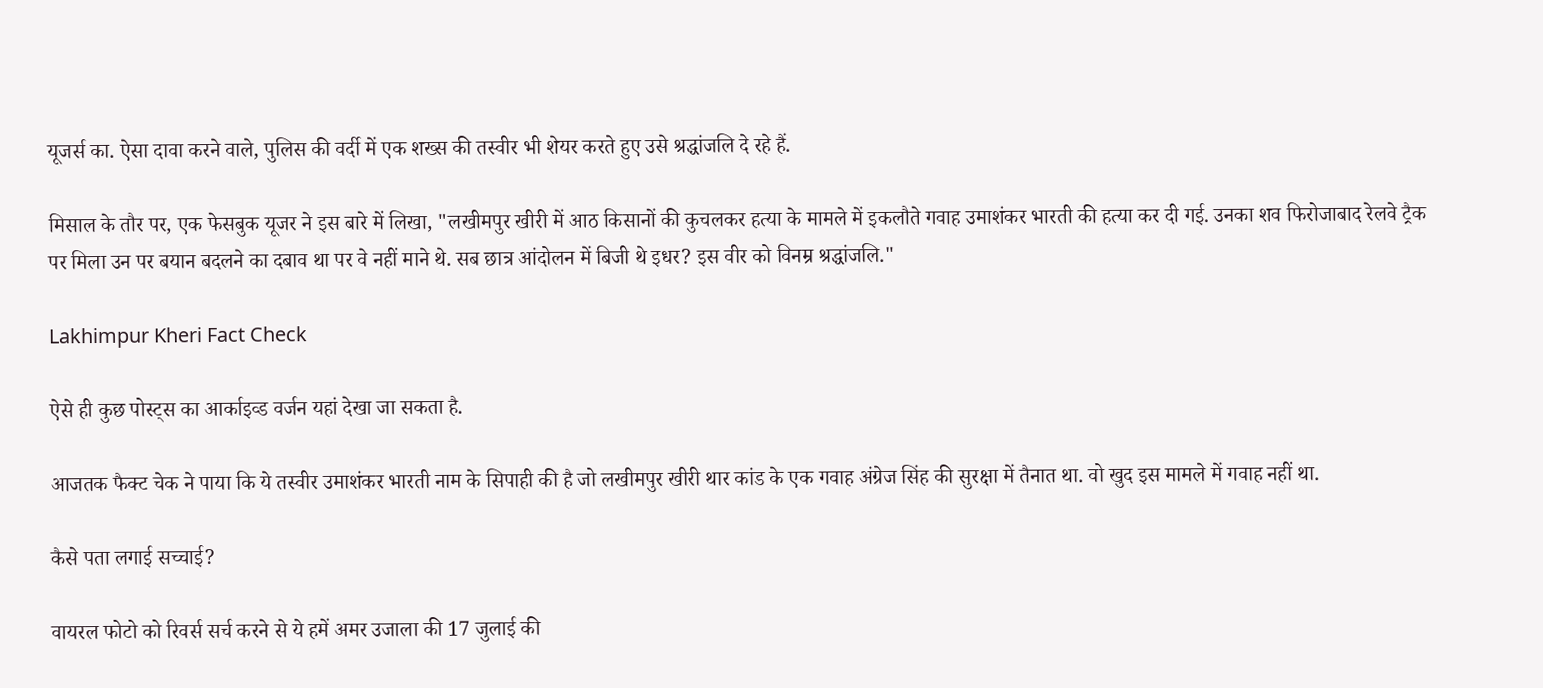यूजर्स का. ऐसा दावा करने वाले, पुलिस की वर्दी में एक शख्स की तस्वीर भी शेयर करते हुए उसे श्रद्धांजलि दे रहे हैं.

मिसाल के तौर पर, एक फेसबुक यूजर ने इस बारे में लिखा, "लखीमपुर खीरी में आठ किसानों की कुचलकर हत्या के मामले में इकलौते गवाह उमाशंकर भारती की हत्या कर दी गई. उनका शव फिरोजाबाद रेलवे ट्रैक पर मिला उन पर बयान बदलने का दबाव था पर वे नहीं माने थे. सब छात्र आंदोलन में बिजी थे इधर? इस वीर को विनम्र श्रद्धांजलि."

Lakhimpur Kheri Fact Check

ऐसे ही कुछ पोस्ट्स का आर्काइव्ड वर्जन यहां देखा जा सकता है.

आजतक फैक्ट चेक ने पाया कि ये तस्वीर उमाशंकर भारती नाम के सिपाही की है जो लखीमपुर खीरी थार कांड के एक गवाह अंग्रेज सिंह की सुरक्षा में तैनात था. वो खुद इस मामले में गवाह नहीं था.

कैसे पता लगाई सच्चाई?

वायरल फोटो को रिवर्स सर्च करने से ये हमें अमर उजाला की 17 जुलाई की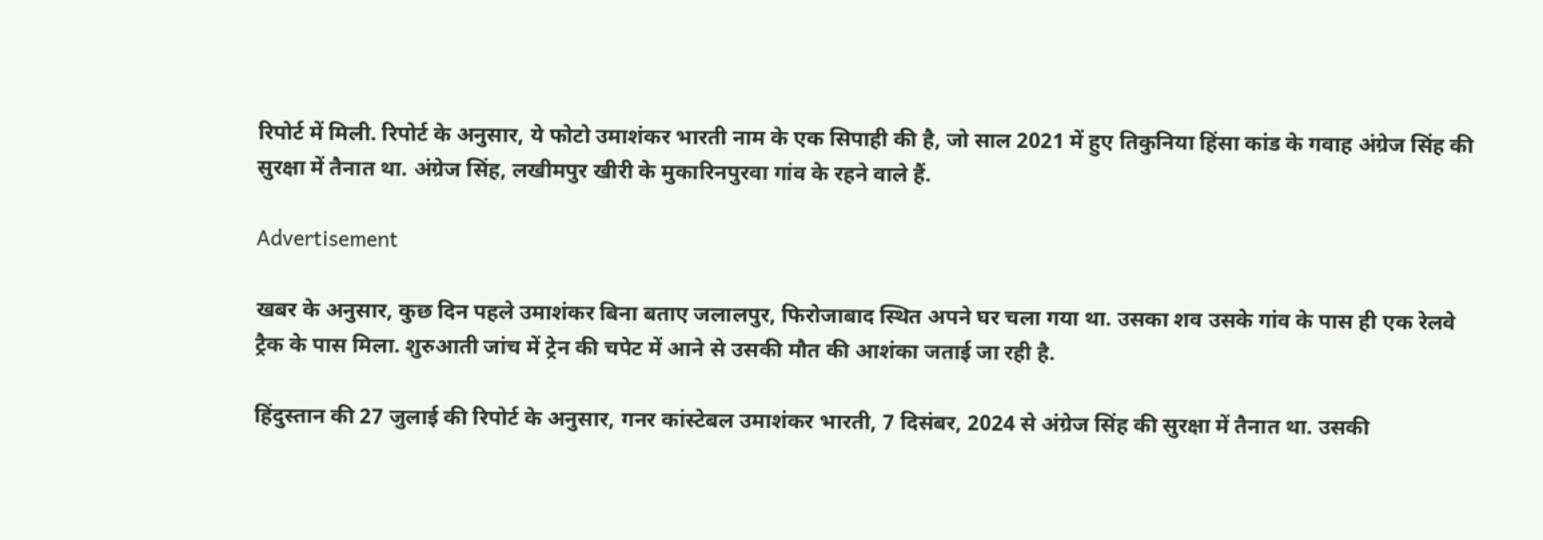रिपोर्ट में मिली. रिपोर्ट के अनुसार, ये फोटो उमाशंकर भारती नाम के एक सिपाही की है, जो साल 2021 में हुए तिकुनिया हिंसा कांड के गवाह अंग्रेज सिंह की सुरक्षा में तैनात था. अंग्रेज सिंह, लखीमपुर खीरी के मुकारिनपुरवा गांव के रहने वाले हैं.

Advertisement

खबर के अनुसार, कुछ दिन पहले उमाशंकर बिना बताए जलालपुर, फिरोजाबाद स्थित अपने घर चला गया था. उसका शव उसके गांव के पास ही एक रेलवे ट्रैक के पास मिला. शुरुआती जांच में ट्रेन की चपेट में आने से उसकी मौत की आशंका जताई जा रही है.

हिंदुस्तान की 27 जुलाई की रिपोर्ट के अनुसार, गनर कांस्टेबल उमाशंकर भारती, 7 दिसंबर, 2024 से अंग्रेज सिंह की सुरक्षा में तैनात था. उसकी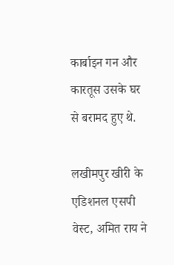कार्बाइन गन और कारतूस उसके घर से बरामद हुए थे.

लखीमपुर खीरी के एडिशनल एसपी वेस्ट, अमित राय ने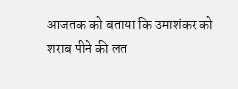आजतक को बताया कि उमाशंकर को शराब पीने की लत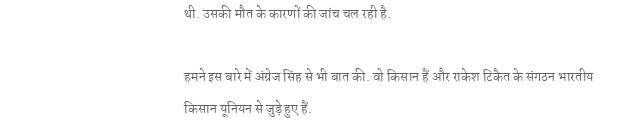थी. उसकी मौत के कारणों की जांच चल रही है.

हमने इस बारे में अंग्रेज सिंह से भी बात की. वो किसान हैं और राकेश टिकैत के संगठन भारतीय किसान यूनियन से जुड़े हुए हैं.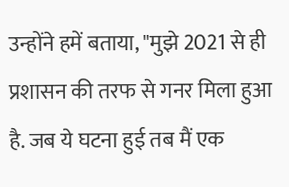उन्होंने हमें बताया, "मुझे 2021 से ही प्रशासन की तरफ से गनर मिला हुआ है. जब ये घटना हुई तब मैं एक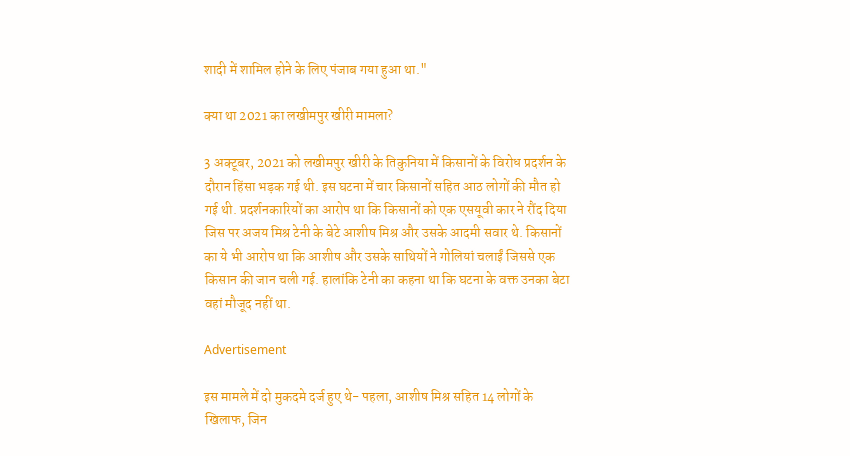शादी में शामिल होने के लिए पंजाब गया हुआ था."

क्या था 2021 का लखीमपुर खीरी मामला?

3 अक्टूबर, 2021 को लखीमपुर खीरी के तिकुनिया में किसानों के विरोध प्रदर्शन के दौरान हिंसा भड़क गई थी. इस घटना में चार किसानों सहित आठ लोगों की मौत हो गई थी. प्रदर्शनकारियों का आरोप था कि किसानों को एक एसयूवी कार ने रौंद दिया जिस पर अजय मिश्र टेनी के बेटे आशीष मिश्र और उसके आदमी सवार थे. किसानों का ये भी आरोप था कि आशीष और उसके साथियों ने गोलियां चलाईं जिससे एक किसान की जान चली गई. हालांकि टेनी का कहना था कि घटना के वक्त उनका बेटा वहां मौजूद नहीं था.

Advertisement

इस मामले में दो मुकदमे दर्ज हुए थे- पहला, आशीष मिश्र सहित 14 लोगों के खिलाफ, जिन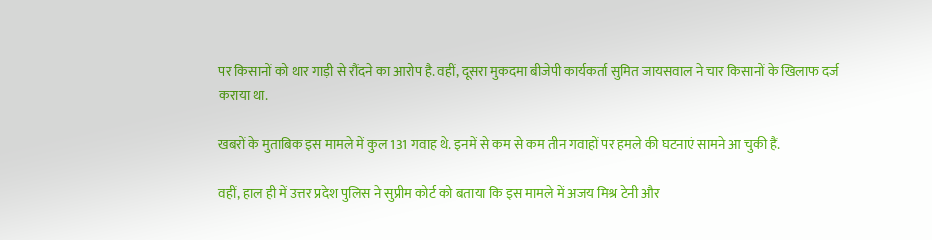पर किसानों को थार गाड़ी से रौंदने का आरोप है. वहीं, दूसरा मुकदमा बीजेपी कार्यकर्ता सुमित जायसवाल ने चार किसानों के खिलाफ दर्ज कराया था.

खबरों के मुताबिक इस मामले में कुल 131 गवाह थे. इनमें से कम से कम तीन गवाहों पर हमले की घटनाएं सामने आ चुकी हैं.

वहीं, हाल ही में उत्तर प्रदेश पुलिस ने सुप्रीम कोर्ट को बताया कि इस मामले में अजय मिश्र टेनी और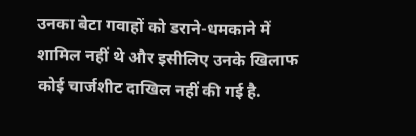उनका बेटा गवाहों को डराने-धमकाने में शामिल नहीं थे और इसीलिए उनके खिलाफ कोई चार्जशीट दाखिल नहीं की गई है.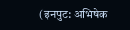(इनपुट: अभिषेक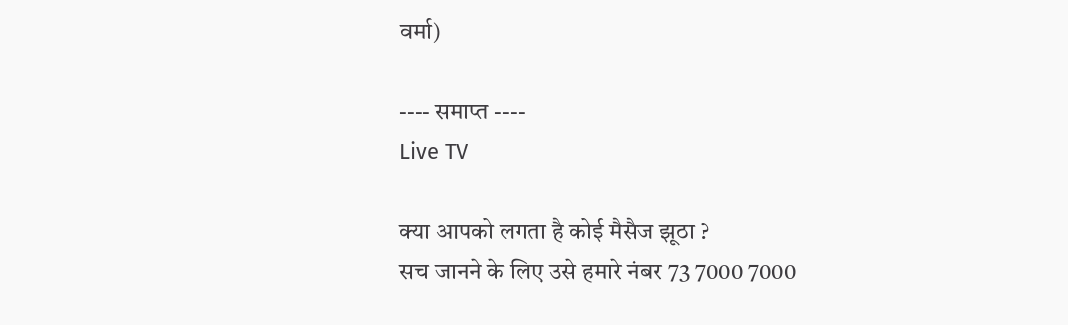वर्मा)

---- समाप्त ----
Live TV

क्या आपको लगता है कोई मैसैज झूठा ?
सच जानने के लिए उसे हमारे नंबर 73 7000 7000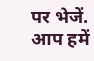पर भेजें.
आप हमें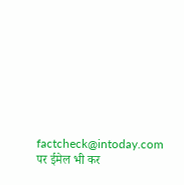factcheck@intoday.com पर ईमेल भी कर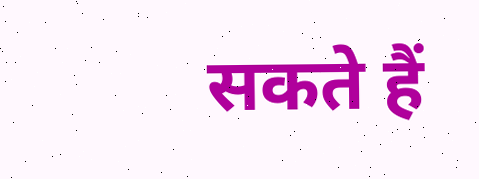सकते हैं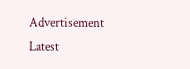Advertisement
Latest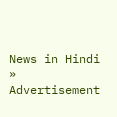News in Hindi »
Advertisement